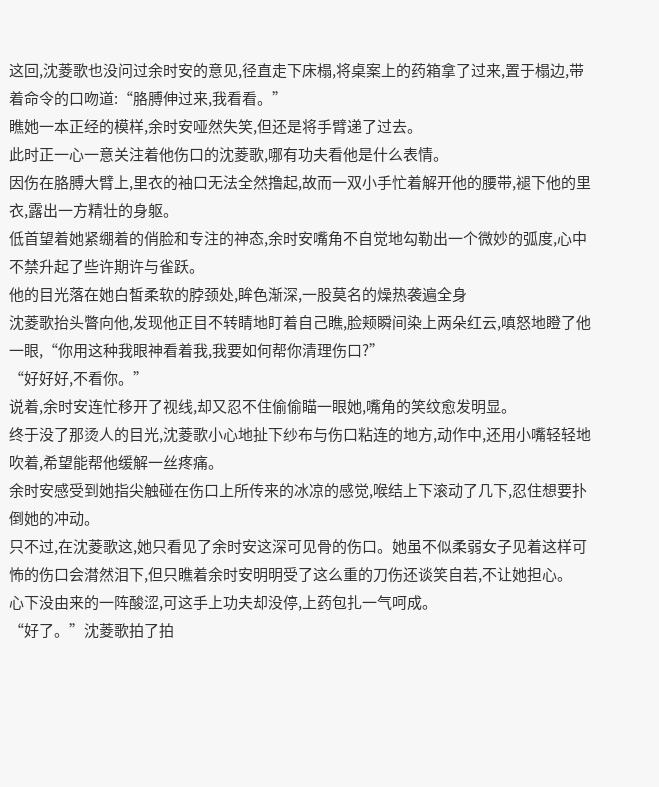这回,沈菱歌也没问过余时安的意见,径直走下床榻,将桌案上的药箱拿了过来,置于榻边,带着命令的口吻道:“胳膊伸过来,我看看。”
瞧她一本正经的模样,余时安哑然失笑,但还是将手臂递了过去。
此时正一心一意关注着他伤口的沈菱歌,哪有功夫看他是什么表情。
因伤在胳膊大臂上,里衣的袖口无法全然撸起,故而一双小手忙着解开他的腰带,褪下他的里衣,露出一方精壮的身躯。
低首望着她紧绷着的俏脸和专注的神态,余时安嘴角不自觉地勾勒出一个微妙的弧度,心中不禁升起了些许期许与雀跃。
他的目光落在她白皙柔软的脖颈处,眸色渐深,一股莫名的燥热袭遍全身
沈菱歌抬头瞥向他,发现他正目不转睛地盯着自己瞧,脸颊瞬间染上两朵红云,嗔怒地瞪了他一眼,“你用这种我眼神看着我,我要如何帮你清理伤口?”
“好好好,不看你。”
说着,余时安连忙移开了视线,却又忍不住偷偷瞄一眼她,嘴角的笑纹愈发明显。
终于没了那烫人的目光,沈菱歌小心地扯下纱布与伤口粘连的地方,动作中,还用小嘴轻轻地吹着,希望能帮他缓解一丝疼痛。
余时安感受到她指尖触碰在伤口上所传来的冰凉的感觉,喉结上下滚动了几下,忍住想要扑倒她的冲动。
只不过,在沈菱歌这,她只看见了余时安这深可见骨的伤口。她虽不似柔弱女子见着这样可怖的伤口会潸然泪下,但只瞧着余时安明明受了这么重的刀伤还谈笑自若,不让她担心。
心下没由来的一阵酸涩,可这手上功夫却没停,上药包扎一气呵成。
“好了。”沈菱歌拍了拍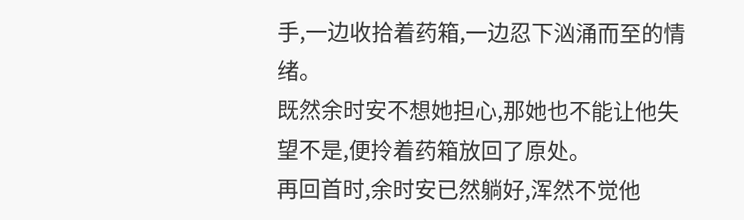手,一边收拾着药箱,一边忍下汹涌而至的情绪。
既然余时安不想她担心,那她也不能让他失望不是,便拎着药箱放回了原处。
再回首时,余时安已然躺好,浑然不觉他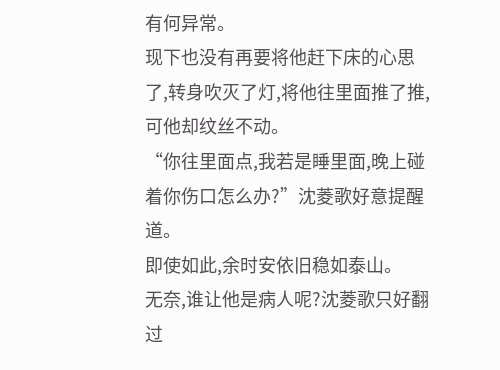有何异常。
现下也没有再要将他赶下床的心思了,转身吹灭了灯,将他往里面推了推,可他却纹丝不动。
“你往里面点,我若是睡里面,晚上碰着你伤口怎么办?”沈菱歌好意提醒道。
即使如此,余时安依旧稳如泰山。
无奈,谁让他是病人呢?沈菱歌只好翻过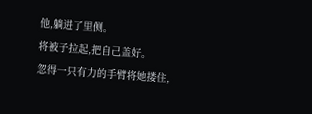他,躺进了里侧。
将被子拉起,把自己盖好。
忽得一只有力的手臂将她搂住,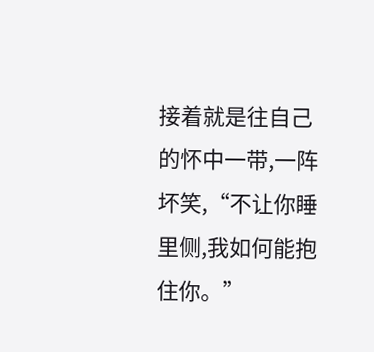接着就是往自己的怀中一带,一阵坏笑,“不让你睡里侧,我如何能抱住你。”